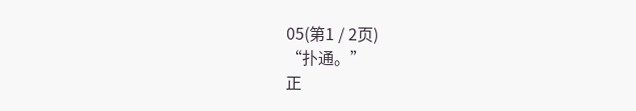05(第1 / 2页)
“扑通。”
正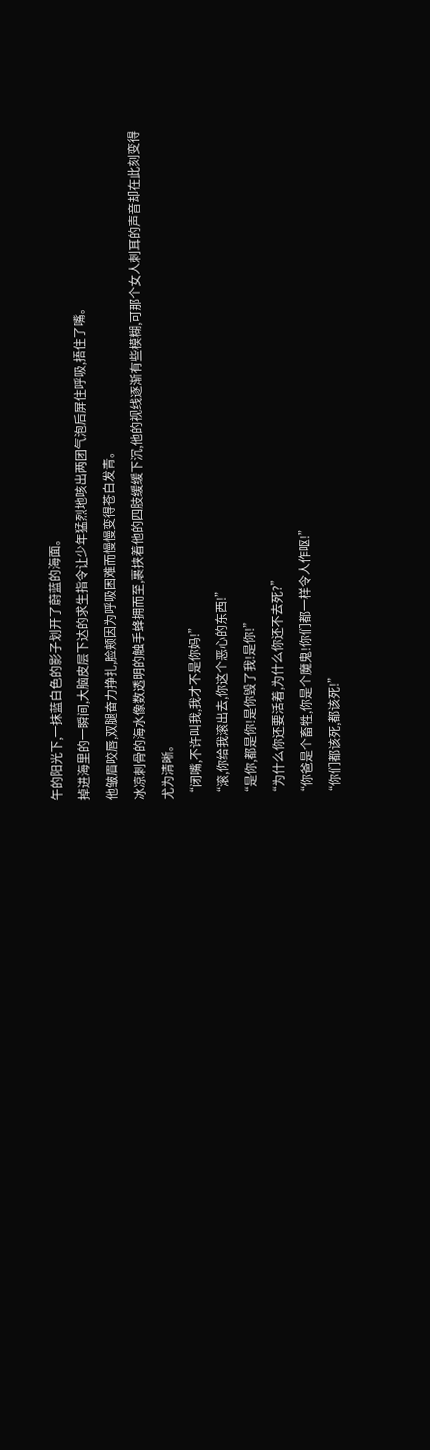午的阳光下,一抹蓝白色的影子划开了蔚蓝的海面。
掉进海里的一瞬间,大脑皮层下达的求生指令让少年猛烈地咳出两团气泡后屏住呼吸,捂住了嘴。
他皱眉咬唇,双腿奋力挣扎,脸颊因为呼吸困难而慢慢变得苍白发青。
冰凉刺骨的海水像数透明的触手蜂拥而至,裹挟着他的四肢缓缓下沉,他的视线逐渐有些模糊,可那个女人刺耳的声音却在此刻变得尤为清晰。
“闭嘴,不许叫我,我才不是你妈!”
“滚,你给我滚出去,你这个恶心的东西!”
“是你,都是你!是你毁了我!是你!”
“为什么你还要活着,为什么你还不去死?”
“你爸是个畜牲,你是个魔鬼!你们都一样令人作呕!”
“你们都该死,都该死!”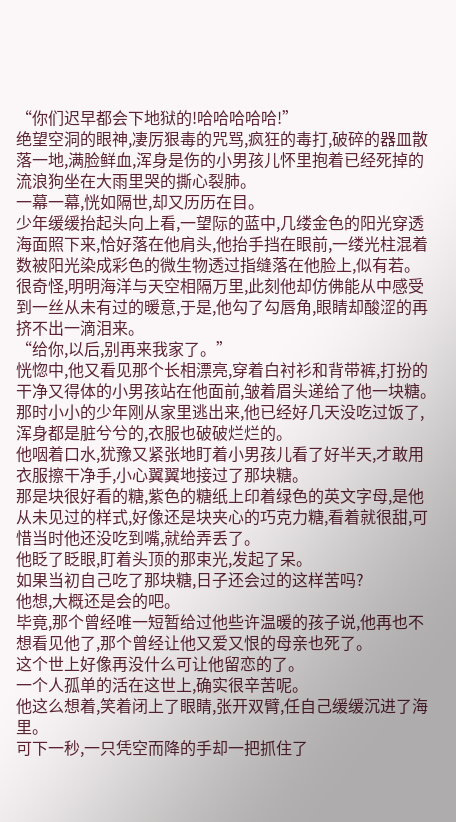“你们迟早都会下地狱的!哈哈哈哈哈!”
绝望空洞的眼神,凄厉狠毒的咒骂,疯狂的毒打,破碎的器皿散落一地,满脸鲜血,浑身是伤的小男孩儿怀里抱着已经死掉的流浪狗坐在大雨里哭的撕心裂肺。
一幕一幕,恍如隔世,却又历历在目。
少年缓缓抬起头向上看,一望际的蓝中,几缕金色的阳光穿透海面照下来,恰好落在他肩头,他抬手挡在眼前,一缕光柱混着数被阳光染成彩色的微生物透过指缝落在他脸上,似有若。
很奇怪,明明海洋与天空相隔万里,此刻他却仿佛能从中感受到一丝从未有过的暖意,于是,他勾了勾唇角,眼睛却酸涩的再挤不出一滴泪来。
“给你,以后,别再来我家了。”
恍惚中,他又看见那个长相漂亮,穿着白衬衫和背带裤,打扮的干净又得体的小男孩站在他面前,皱着眉头递给了他一块糖。
那时小小的少年刚从家里逃出来,他已经好几天没吃过饭了,浑身都是脏兮兮的,衣服也破破烂烂的。
他咽着口水,犹豫又紧张地盯着小男孩儿看了好半天,才敢用衣服擦干净手,小心翼翼地接过了那块糖。
那是块很好看的糖,紫色的糖纸上印着绿色的英文字母,是他从未见过的样式,好像还是块夹心的巧克力糖,看着就很甜,可惜当时他还没吃到嘴,就给弄丢了。
他眨了眨眼,盯着头顶的那束光,发起了呆。
如果当初自己吃了那块糖,日子还会过的这样苦吗?
他想,大概还是会的吧。
毕竟,那个曾经唯一短暂给过他些许温暖的孩子说,他再也不想看见他了,那个曾经让他又爱又恨的母亲也死了。
这个世上好像再没什么可让他留恋的了。
一个人孤单的活在这世上,确实很辛苦呢。
他这么想着,笑着闭上了眼睛,张开双臂,任自己缓缓沉进了海里。
可下一秒,一只凭空而降的手却一把抓住了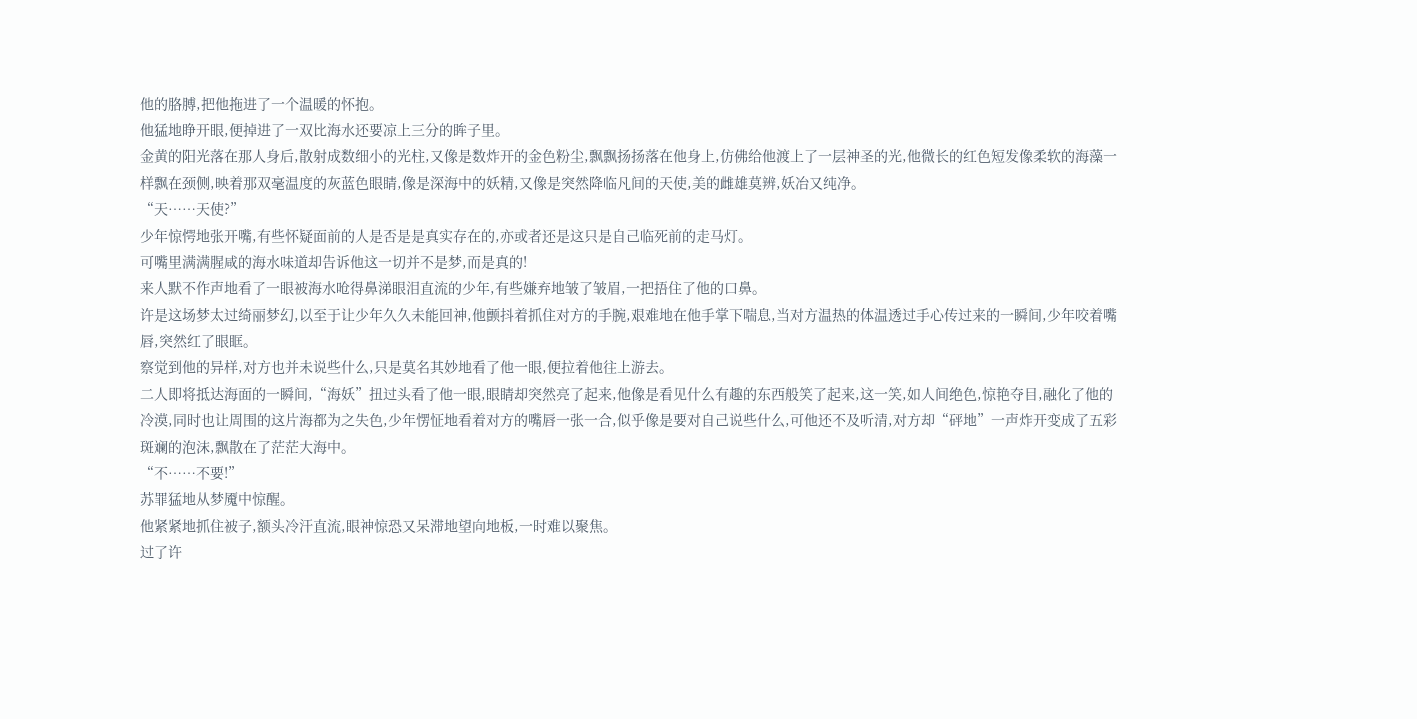他的胳膊,把他拖进了一个温暖的怀抱。
他猛地睁开眼,便掉进了一双比海水还要凉上三分的眸子里。
金黄的阳光落在那人身后,散射成数细小的光柱,又像是数炸开的金色粉尘,飘飘扬扬落在他身上,仿佛给他渡上了一层神圣的光,他微长的红色短发像柔软的海藻一样飘在颈侧,映着那双毫温度的灰蓝色眼睛,像是深海中的妖精,又像是突然降临凡间的天使,美的雌雄莫辨,妖冶又纯净。
“天……天使?”
少年惊愕地张开嘴,有些怀疑面前的人是否是是真实存在的,亦或者还是这只是自己临死前的走马灯。
可嘴里满满腥咸的海水味道却告诉他这一切并不是梦,而是真的!
来人默不作声地看了一眼被海水呛得鼻涕眼泪直流的少年,有些嫌弃地皱了皱眉,一把捂住了他的口鼻。
许是这场梦太过绮丽梦幻,以至于让少年久久未能回神,他颤抖着抓住对方的手腕,艰难地在他手掌下喘息,当对方温热的体温透过手心传过来的一瞬间,少年咬着嘴唇,突然红了眼眶。
察觉到他的异样,对方也并未说些什么,只是莫名其妙地看了他一眼,便拉着他往上游去。
二人即将抵达海面的一瞬间,“海妖”扭过头看了他一眼,眼睛却突然亮了起来,他像是看见什么有趣的东西般笑了起来,这一笑,如人间绝色,惊艳夺目,融化了他的冷漠,同时也让周围的这片海都为之失色,少年愣怔地看着对方的嘴唇一张一合,似乎像是要对自己说些什么,可他还不及听清,对方却“砰地”一声炸开变成了五彩斑斓的泡沫,飘散在了茫茫大海中。
“不……不要!”
苏罪猛地从梦魇中惊醒。
他紧紧地抓住被子,额头冷汗直流,眼神惊恐又呆滞地望向地板,一时难以聚焦。
过了许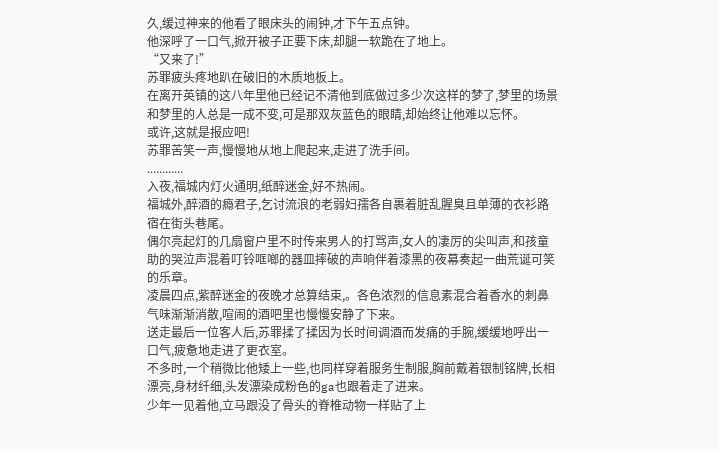久,缓过神来的他看了眼床头的闹钟,才下午五点钟。
他深呼了一口气,掀开被子正要下床,却腿一软跪在了地上。
“又来了!”
苏罪疲头疼地趴在破旧的木质地板上。
在离开英镇的这八年里他已经记不清他到底做过多少次这样的梦了,梦里的场景和梦里的人总是一成不变,可是那双灰蓝色的眼睛,却始终让他难以忘怀。
或许,这就是报应吧!
苏罪苦笑一声,慢慢地从地上爬起来,走进了洗手间。
............
入夜,福城内灯火通明,纸醉迷金,好不热闹。
福城外,醉酒的瘾君子,乞讨流浪的老弱妇孺各自裹着脏乱腥臭且单薄的衣衫路宿在街头巷尾。
偶尔亮起灯的几扇窗户里不时传来男人的打骂声,女人的凄厉的尖叫声,和孩童助的哭泣声混着叮铃哐啷的器皿摔破的声响伴着漆黑的夜幕奏起一曲荒诞可笑的乐章。
凌晨四点,紫醉迷金的夜晚才总算结束,。各色浓烈的信息素混合着香水的刺鼻气味渐渐消散,喧闹的酒吧里也慢慢安静了下来。
送走最后一位客人后,苏罪揉了揉因为长时间调酒而发痛的手腕,缓缓地呼出一口气,疲惫地走进了更衣室。
不多时,一个稍微比他矮上一些,也同样穿着服务生制服,胸前戴着银制铭牌,长相漂亮,身材纤细,头发漂染成粉色的ga也跟着走了进来。
少年一见着他,立马跟没了骨头的脊椎动物一样贴了上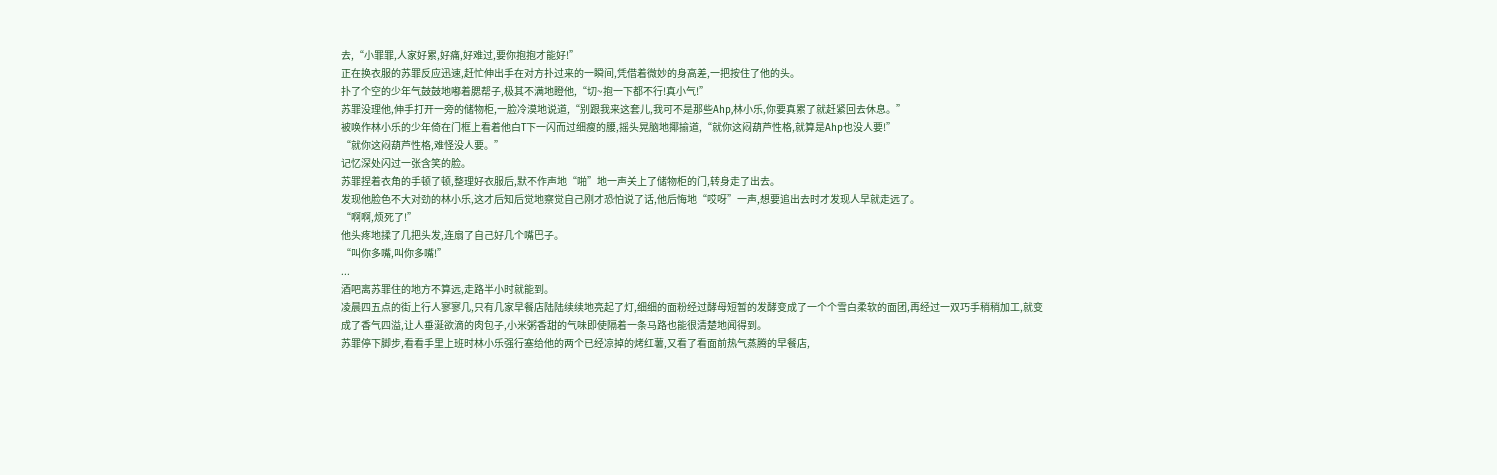去,“小罪罪,人家好累,好痛,好难过,要你抱抱才能好!”
正在换衣服的苏罪反应迅速,赶忙伸出手在对方扑过来的一瞬间,凭借着微妙的身高差,一把按住了他的头。
扑了个空的少年气鼓鼓地嘟着腮帮子,极其不满地瞪他,“切~抱一下都不行!真小气!”
苏罪没理他,伸手打开一旁的储物柜,一脸冷漠地说道,“别跟我来这套儿,我可不是那些Ahp,林小乐,你要真累了就赶紧回去休息。”
被唤作林小乐的少年倚在门框上看着他白T下一闪而过细瘦的腰,摇头晃脑地揶揄道,“就你这闷葫芦性格,就算是Ahp也没人要!”
“就你这闷葫芦性格,难怪没人要。”
记忆深处闪过一张含笑的脸。
苏罪捏着衣角的手顿了顿,整理好衣服后,默不作声地“啪”地一声关上了储物柜的门,转身走了出去。
发现他脸色不大对劲的林小乐,这才后知后觉地察觉自己刚才恐怕说了话,他后悔地“哎呀”一声,想要追出去时才发现人早就走远了。
“啊啊,烦死了!”
他头疼地揉了几把头发,连扇了自己好几个嘴巴子。
“叫你多嘴,叫你多嘴!”
...
酒吧离苏罪住的地方不算远,走路半小时就能到。
凌晨四五点的街上行人寥寥几,只有几家早餐店陆陆续续地亮起了灯,细细的面粉经过酵母短暂的发酵变成了一个个雪白柔软的面团,再经过一双巧手稍稍加工,就变成了香气四溢,让人垂涎欲滴的肉包子,小米粥香甜的气味即使隔着一条马路也能很清楚地闻得到。
苏罪停下脚步,看看手里上班时林小乐强行塞给他的两个已经凉掉的烤红薯,又看了看面前热气蒸腾的早餐店,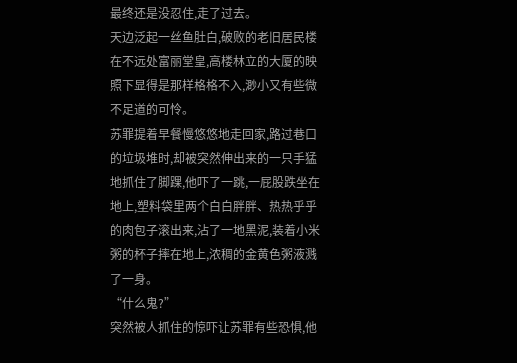最终还是没忍住,走了过去。
天边泛起一丝鱼肚白,破败的老旧居民楼在不远处富丽堂皇,高楼林立的大厦的映照下显得是那样格格不入,渺小又有些微不足道的可怜。
苏罪提着早餐慢悠悠地走回家,路过巷口的垃圾堆时,却被突然伸出来的一只手猛地抓住了脚踝,他吓了一跳,一屁股跌坐在地上,塑料袋里两个白白胖胖、热热乎乎的肉包子滚出来,沾了一地黑泥,装着小米粥的杯子摔在地上,浓稠的金黄色粥液溅了一身。
“什么鬼?”
突然被人抓住的惊吓让苏罪有些恐惧,他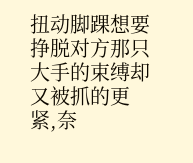扭动脚踝想要挣脱对方那只大手的束缚却又被抓的更紧,奈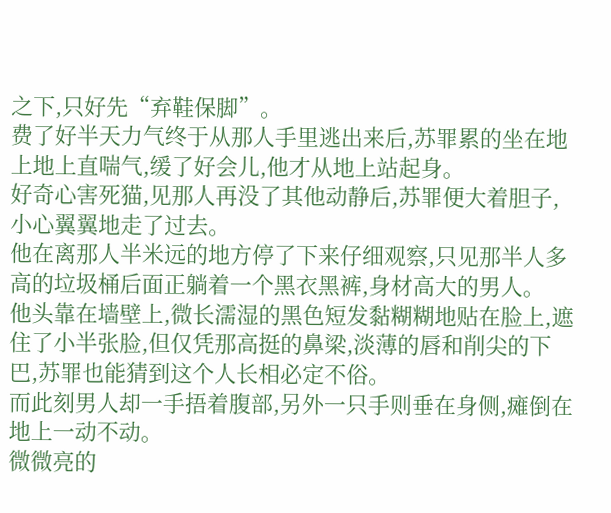之下,只好先“弃鞋保脚”。
费了好半天力气终于从那人手里逃出来后,苏罪累的坐在地上地上直喘气,缓了好会儿,他才从地上站起身。
好奇心害死猫,见那人再没了其他动静后,苏罪便大着胆子,小心翼翼地走了过去。
他在离那人半米远的地方停了下来仔细观察,只见那半人多高的垃圾桶后面正躺着一个黑衣黑裤,身材高大的男人。
他头靠在墙壁上,微长濡湿的黑色短发黏糊糊地贴在脸上,遮住了小半张脸,但仅凭那高挺的鼻梁,淡薄的唇和削尖的下巴,苏罪也能猜到这个人长相必定不俗。
而此刻男人却一手捂着腹部,另外一只手则垂在身侧,瘫倒在地上一动不动。
微微亮的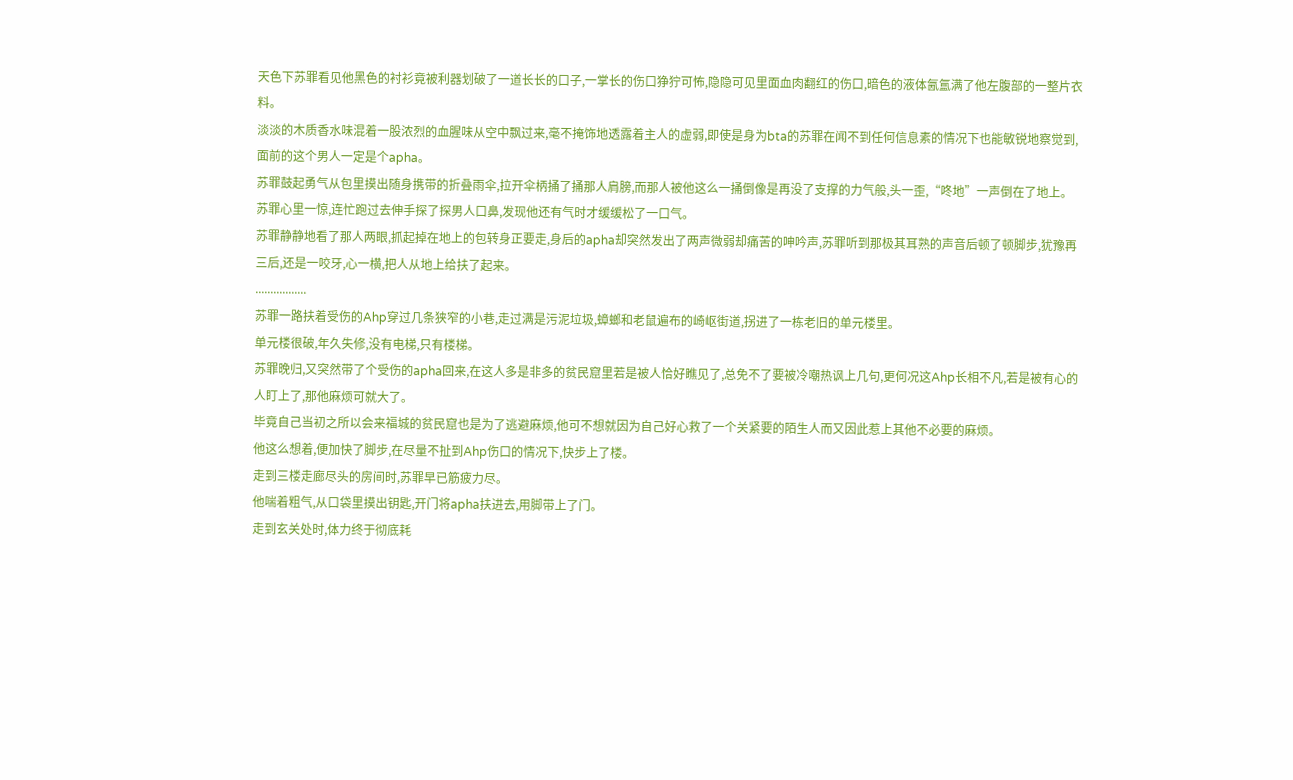天色下苏罪看见他黑色的衬衫竟被利器划破了一道长长的口子,一掌长的伤口狰狞可怖,隐隐可见里面血肉翻红的伤口,暗色的液体氤氲满了他左腹部的一整片衣料。
淡淡的木质香水味混着一股浓烈的血腥味从空中飘过来,毫不掩饰地透露着主人的虚弱,即使是身为bta的苏罪在闻不到任何信息素的情况下也能敏锐地察觉到,面前的这个男人一定是个apha。
苏罪鼓起勇气从包里摸出随身携带的折叠雨伞,拉开伞柄捅了捅那人肩膀,而那人被他这么一捅倒像是再没了支撑的力气般,头一歪,“咚地”一声倒在了地上。
苏罪心里一惊,连忙跑过去伸手探了探男人口鼻,发现他还有气时才缓缓松了一口气。
苏罪静静地看了那人两眼,抓起掉在地上的包转身正要走,身后的apha却突然发出了两声微弱却痛苦的呻吟声,苏罪听到那极其耳熟的声音后顿了顿脚步,犹豫再三后,还是一咬牙,心一横,把人从地上给扶了起来。
.................
苏罪一路扶着受伤的Ahp穿过几条狭窄的小巷,走过满是污泥垃圾,蟑螂和老鼠遍布的崎岖街道,拐进了一栋老旧的单元楼里。
单元楼很破,年久失修,没有电梯,只有楼梯。
苏罪晚归,又突然带了个受伤的apha回来,在这人多是非多的贫民窟里若是被人恰好瞧见了,总免不了要被冷嘲热讽上几句,更何况这Ahp长相不凡,若是被有心的人盯上了,那他麻烦可就大了。
毕竟自己当初之所以会来福城的贫民窟也是为了逃避麻烦,他可不想就因为自己好心救了一个关紧要的陌生人而又因此惹上其他不必要的麻烦。
他这么想着,便加快了脚步,在尽量不扯到Ahp伤口的情况下,快步上了楼。
走到三楼走廊尽头的房间时,苏罪早已筋疲力尽。
他喘着粗气,从口袋里摸出钥匙,开门将apha扶进去,用脚带上了门。
走到玄关处时,体力终于彻底耗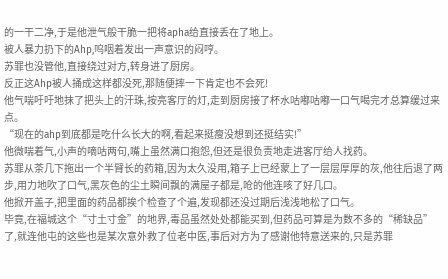的一干二净,于是他泄气般干脆一把将apha给直接丢在了地上。
被人暴力扔下的Ahp,呜咽着发出一声意识的闷哼。
苏罪也没管他,直接绕过对方,转身进了厨房。
反正这Ahp被人捅成这样都没死,那随便摔一下肯定也不会死!
他气喘吁吁地抹了把头上的汗珠,按亮客厅的灯,走到厨房接了杯水咕嘟咕嘟一口气喝完才总算缓过来点。
“现在的ahp到底都是吃什么长大的啊,看起来挺瘦没想到还挺结实!”
他微喘着气,小声的嘀咕两句,嘴上虽然满口抱怨,但还是很负责地走进客厅给人找药。
苏罪从茶几下拖出一个半臂长的药箱,因为太久没用,箱子上已经蒙上了一层层厚厚的灰,他往后退了两步,用力地吹了口气,黑灰色的尘土瞬间飘的满屋子都是,呛的他连咳了好几口。
他掀开盖子,把里面的药品都挨个检查了个遍,发现都还没过期后浅浅地松了口气。
毕竟,在福城这个“寸土寸金”的地界,毒品虽然处处都能买到,但药品可算是为数不多的“稀缺品”了,就连他屯的这些也是某次意外救了位老中医,事后对方为了感谢他特意送来的,只是苏罪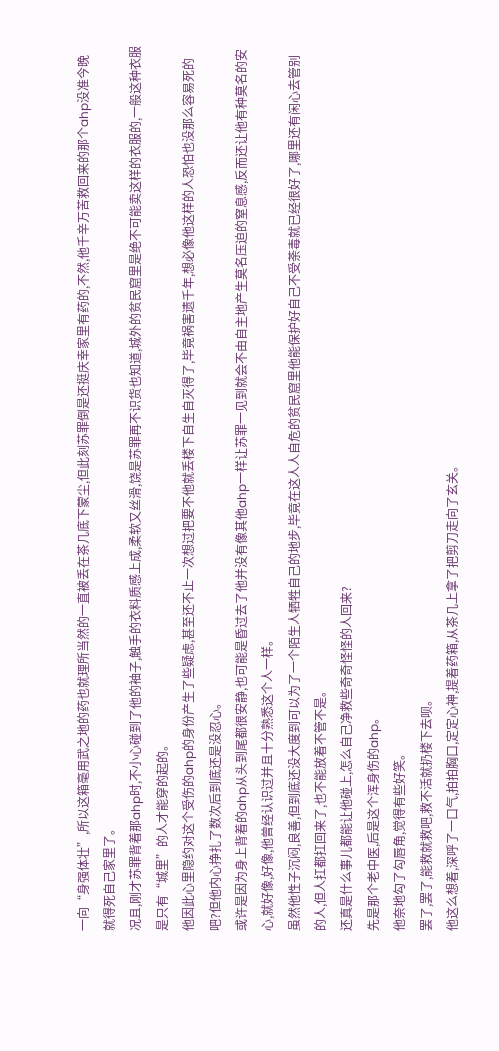一向“身强体壮”,所以这箱毫用武之地的药也就理所当然的一直被丢在茶几底下蒙尘,但此刻苏罪倒是还挺庆幸家里有药的,不然,他千辛万苦救回来的那个ahp没准今晚就得死自己家里了。
况且,刚才苏罪背着那ahp时,不小心碰到了他的袖子,触手的衣料质感上成,柔软又丝滑,饶是苏罪再不识货也知道,城外的贫民窟里是绝不可能卖这样的衣服的,一般这种衣服是只有“城里”的人才能穿的起的。
他因此心里隐约对这个受伤的ahp的身份产生了些疑虑,甚至还不止一次想过把要不他就丢楼下自生自灭得了,毕竟祸害遗千年,想必像他这样的人恐怕也没那么容易死的吧?但他内心挣扎了数次后到底还是没忍心。
或许是因为身上背着的ahp从头到尾都很安静,也可能是昏过去了他并没有像其他ahp一样让苏罪一见到就会不由自主地产生莫名压迫的窒息感,反而还让他有种莫名的安心,就好像,好像,他曾经认识过并且十分熟悉这个人一样。
虽然他性子沉闷,良善,但到底还没大度到可以为了一个陌生人牺牲自己的地步,毕竟在这人人自危的贫民窟里他能保护好自己不受荼毒就已经很好了,哪里还有闲心去管别的人,但人扛都扛回来了,也不能放着不管不是。
还真是什么事儿都能让他碰上,怎么自己净救些奇奇怪怪的人回来?
先是那个老中医,后是这个浑身伤的ahp。
他奈地勾了勾唇角,觉得有些好笑。
罢了,罢了,能救就救吧,救不活就扔楼下去呗。
他这么想着,深呼了一口气,拍拍胸口,定定心神,提着药箱,从茶几上拿了把剪刀走向了玄关。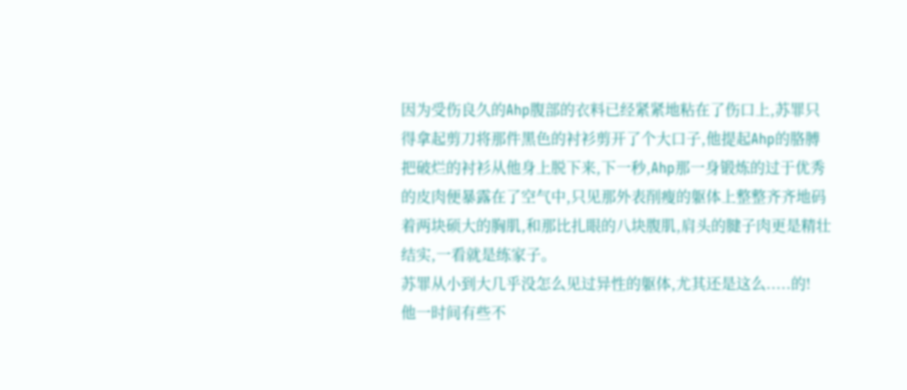因为受伤良久的Ahp腹部的衣料已经紧紧地粘在了伤口上,苏罪只得拿起剪刀将那件黑色的衬衫剪开了个大口子,他提起Ahp的胳膊把破烂的衬衫从他身上脱下来,下一秒,Ahp那一身锻炼的过于优秀的皮肉便暴露在了空气中,只见那外表削瘦的躯体上整整齐齐地码着两块硕大的胸肌,和那比扎眼的八块腹肌,肩头的腱子肉更是精壮结实,一看就是练家子。
苏罪从小到大几乎没怎么见过异性的躯体,尤其还是这么.....的!
他一时间有些不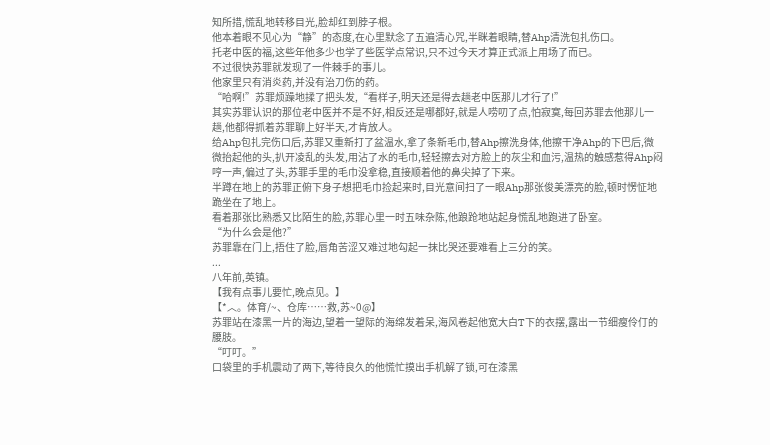知所措,慌乱地转移目光,脸却红到脖子根。
他本着眼不见心为“静”的态度,在心里默念了五遍清心咒,半眯着眼睛,替Ahp清洗包扎伤口。
托老中医的福,这些年他多少也学了些医学点常识,只不过今天才算正式派上用场了而已。
不过很快苏罪就发现了一件棘手的事儿。
他家里只有消炎药,并没有治刀伤的药。
“哈啊!”苏罪烦躁地揉了把头发,“看样子,明天还是得去趟老中医那儿才行了!”
其实苏罪认识的那位老中医并不是不好,相反还是哪都好,就是人唠叨了点,怕寂寞,每回苏罪去他那儿一趟,他都得抓着苏罪聊上好半天,才肯放人。
给Ahp包扎完伤口后,苏罪又重新打了盆温水,拿了条新毛巾,替Ahp擦洗身体,他擦干净Ahp的下巴后,微微抬起他的头,扒开凌乱的头发,用沾了水的毛巾,轻轻擦去对方脸上的灰尘和血污,温热的触感惹得Ahp闷哼一声,偏过了头,苏罪手里的毛巾没拿稳,直接顺着他的鼻尖掉了下来。
半蹲在地上的苏罪正俯下身子想把毛巾捡起来时,目光意间扫了一眼Ahp那张俊美漂亮的脸,顿时愣怔地跪坐在了地上。
看着那张比熟悉又比陌生的脸,苏罪心里一时五味杂陈,他踉跄地站起身慌乱地跑进了卧室。
“为什么会是他?”
苏罪靠在门上,捂住了脸,唇角苦涩又难过地勾起一抹比哭还要难看上三分的笑。
...
八年前,英镇。
【我有点事儿要忙,晚点见。】
【*︿。体育/~、仓库……救,苏~0@】
苏罪站在漆黑一片的海边,望着一望际的海绵发着呆,海风卷起他宽大白T下的衣摆,露出一节细瘦伶仃的腰肢。
“叮叮。”
口袋里的手机震动了两下,等待良久的他慌忙摸出手机解了锁,可在漆黑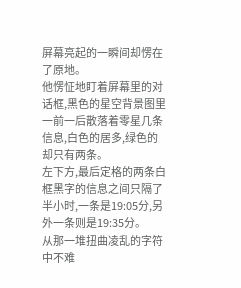屏幕亮起的一瞬间却愣在了原地。
他愣怔地盯着屏幕里的对话框,黑色的星空背景图里一前一后散落着零星几条信息,白色的居多,绿色的却只有两条。
左下方,最后定格的两条白框黑字的信息之间只隔了半小时,一条是19:05分,另外一条则是19:35分。
从那一堆扭曲凌乱的字符中不难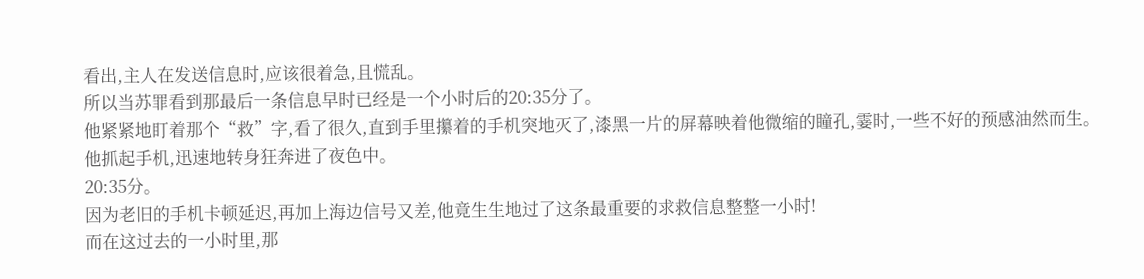看出,主人在发送信息时,应该很着急,且慌乱。
所以当苏罪看到那最后一条信息早时已经是一个小时后的20:35分了。
他紧紧地盯着那个“救”字,看了很久,直到手里攥着的手机突地灭了,漆黑一片的屏幕映着他微缩的瞳孔,霎时,一些不好的预感油然而生。
他抓起手机,迅速地转身狂奔进了夜色中。
20:35分。
因为老旧的手机卡顿延迟,再加上海边信号又差,他竟生生地过了这条最重要的求救信息整整一小时!
而在这过去的一小时里,那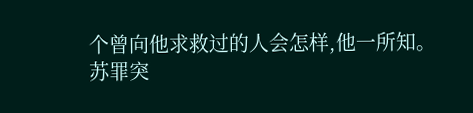个曾向他求救过的人会怎样,他一所知。
苏罪突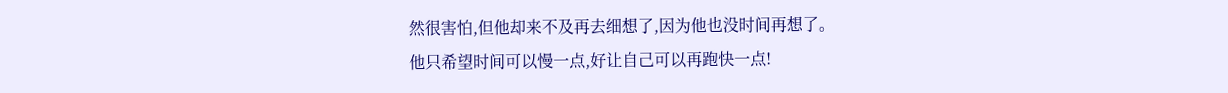然很害怕,但他却来不及再去细想了,因为他也没时间再想了。
他只希望时间可以慢一点,好让自己可以再跑快一点!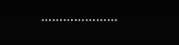…………………